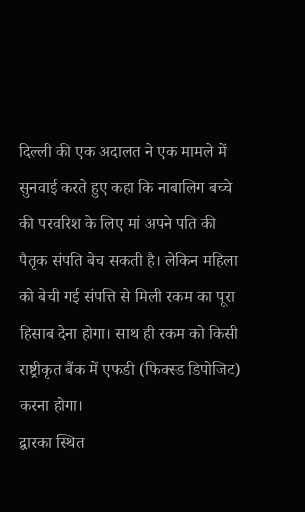दिल्ली की एक अदालत ने एक मामले में सुनवाई करते हुए कहा कि नाबालिग बच्चे की परवरिश के लिए मां अपने पति की पैतृक संपति बेच सकती है। लेकिन महिला को बेची गई संपत्ति से मिली रकम का पूरा हिसाब देना होगा। साथ ही रकम को किसी राष्ट्रीकृत बैंक में एफडी (फिक्स्ड डिपोजिट) करना होगा।
द्वारका स्थित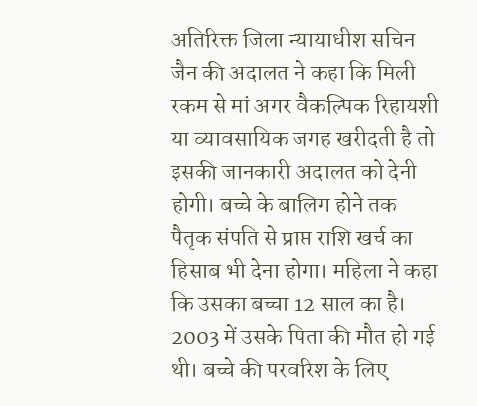अतिरिक्त जिला न्यायाधीश सचिन जैन की अदालत ने कहा कि मिली रकम से मां अगर वैकल्पिक रिहायशी या व्यावसायिक जगह खरीदती है तो इसकी जानकारी अदालत को देनी होगी। बच्चे के बालिग होने तक पैतृक संपति से प्राप्त राशि खर्च का हिसाब भी देना होगा। महिला ने कहा कि उसका बच्चा 12 साल का है। 2003 में उसके पिता की मौत हो गई थी। बच्चे की परवरिश के लिए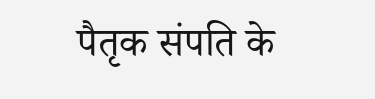पैतृक संपति के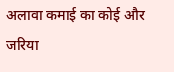अलावा कमाई का कोई और जरिया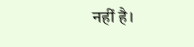नहीं है।